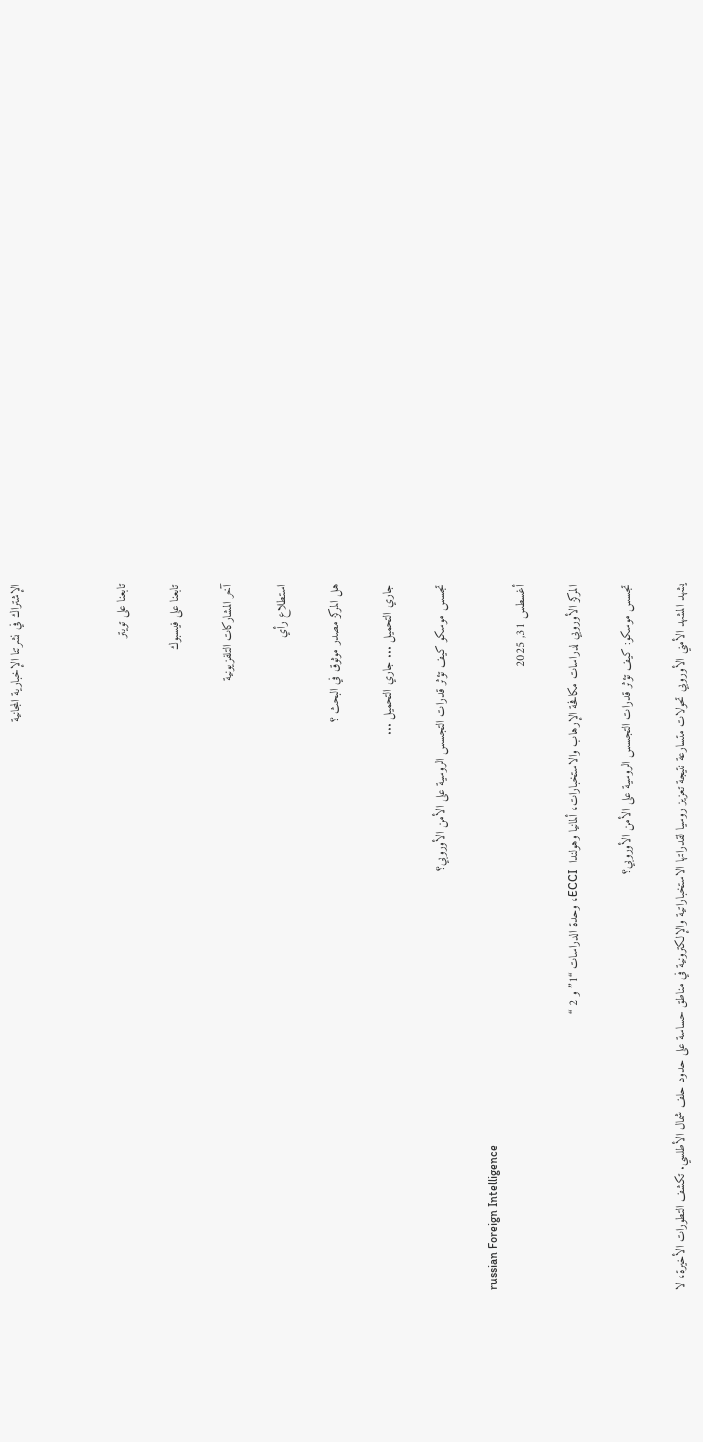الإشتراك في نشرتنا الإخبارية المجانية



تابعنا على تويتر

تابعنا على فيسبوك

آخر المشاركات التلفزيونية

استطلاع رأي

هل المركز مصدر موثوق في البحث ؟

جاري التحميل ... جاري التحميل ...

تجسس موسكو كيف تؤثر قدرات التجسس الروسية على الأمن الأوروبي؟

russian Foreign Intelligence
أغسطس 31, 2025

المركز الأوروبي لدراسات مكافحة الإرهاب والاستخبارات، ألمانيا وهولندا  ECCI، وحدة الدراسات “1” و 2 “

تجسس موسكو: كيف تؤثر قدرات التجسس الروسية على الأمن الأوروبي؟

يشهد المشهد الأمني الأوروبي تحولات متسارعة نتيجة تعزيز روسيا لقدراتها الاستخباراتية والإلكترونية في مناطق حساسة على حدود حلف شمال الأطلسي. تكشف التطورات الأخيرة، لا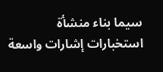سيما بناء منشأة استخبارات إشارات واسعة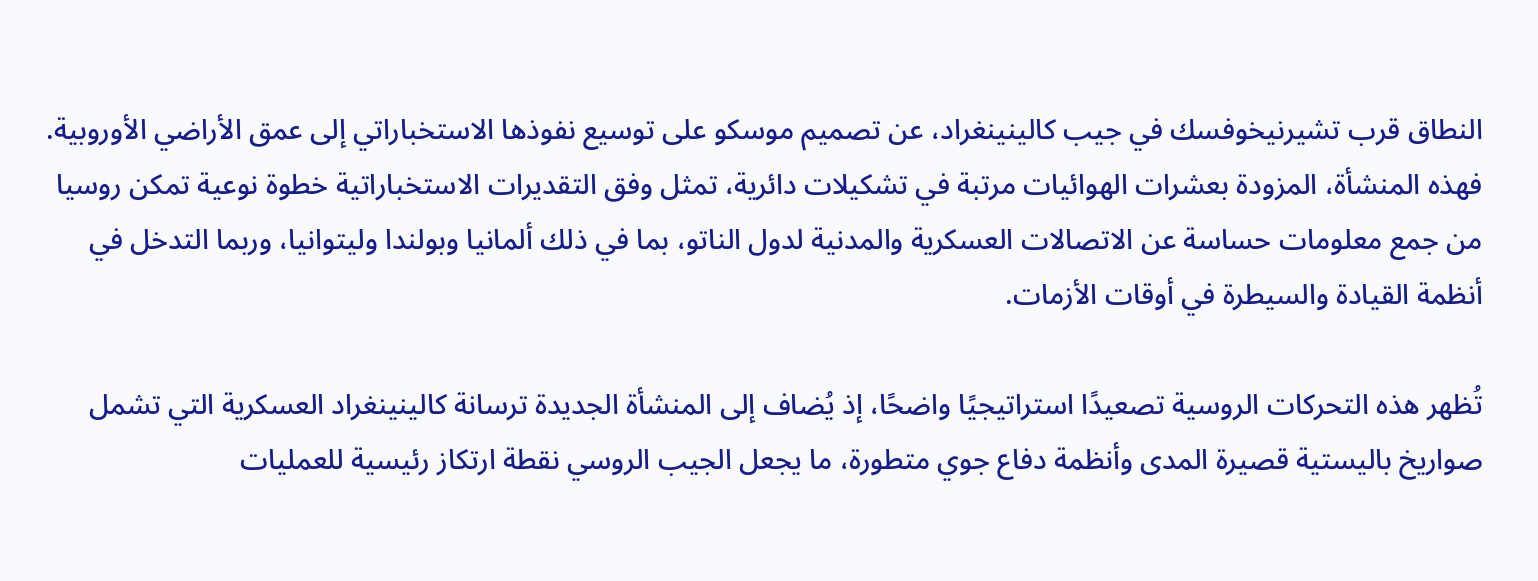النطاق قرب تشيرنيخوفسك في جيب كالينينغراد، عن تصميم موسكو على توسيع نفوذها الاستخباراتي إلى عمق الأراضي الأوروبية. فهذه المنشأة، المزودة بعشرات الهوائيات مرتبة في تشكيلات دائرية، تمثل وفق التقديرات الاستخباراتية خطوة نوعية تمكن روسيا من جمع معلومات حساسة عن الاتصالات العسكرية والمدنية لدول الناتو، بما في ذلك ألمانيا وبولندا وليتوانيا، وربما التدخل في أنظمة القيادة والسيطرة في أوقات الأزمات.

تُظهر هذه التحركات الروسية تصعيدًا استراتيجيًا واضحًا، إذ يُضاف إلى المنشأة الجديدة ترسانة كالينينغراد العسكرية التي تشمل صواريخ باليستية قصيرة المدى وأنظمة دفاع جوي متطورة، ما يجعل الجيب الروسي نقطة ارتكاز رئيسية للعمليات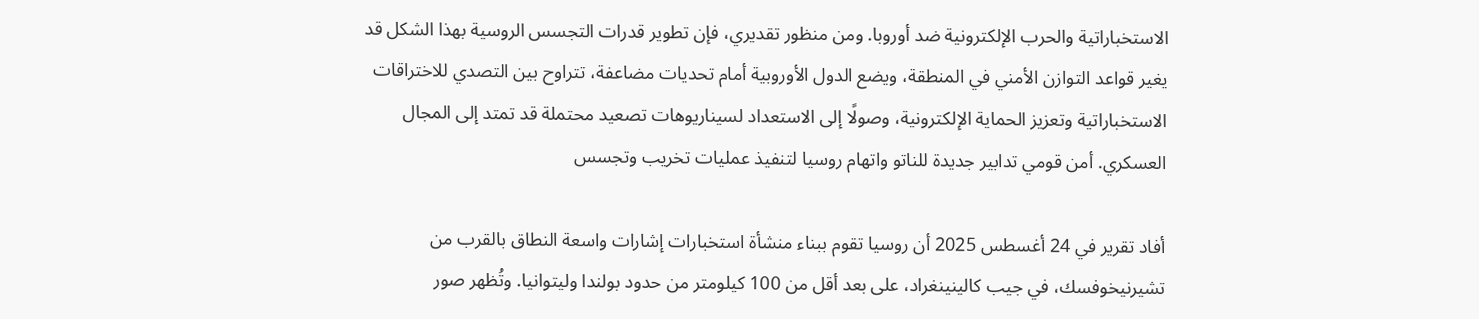الاستخباراتية والحرب الإلكترونية ضد أوروبا. ومن منظور تقديري، فإن تطوير قدرات التجسس الروسية بهذا الشكل قد يغير قواعد التوازن الأمني في المنطقة، ويضع الدول الأوروبية أمام تحديات مضاعفة، تتراوح بين التصدي للاختراقات الاستخباراتية وتعزيز الحماية الإلكترونية، وصولًا إلى الاستعداد لسيناريوهات تصعيد محتملة قد تمتد إلى المجال العسكري. أمن قومي تدابير جديدة للناتو واتهام روسيا لتنفيذ عمليات تخريب وتجسس

أفاد تقرير في 24 أغسطس 2025 أن روسيا تقوم ببناء منشأة استخبارات إشارات واسعة النطاق بالقرب من تشيرنيخوفسك، في جيب كالينينغراد، على بعد أقل من 100 كيلومتر من حدود بولندا وليتوانيا. وتُظهر صور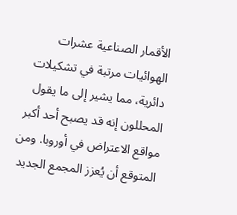الأقمار الصناعية عشرات الهوائيات مرتبة في تشكيلات دائرية، مما يشير إلى ما يقول المحللون إنه قد يصبح أحد أكبر مواقع الاعتراض في أوروبا. ومن المتوقع أن يُعزز المجمع الجديد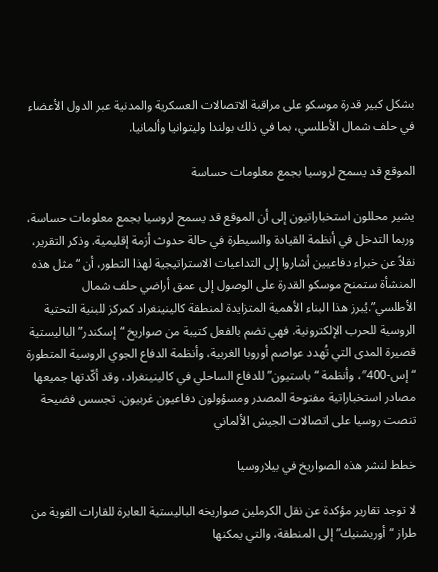بشكل كبير قدرة موسكو على مراقبة الاتصالات العسكرية والمدنية عبر الدول الأعضاء في حلف شمال الأطلسي، بما في ذلك بولندا وليتوانيا وألمانيا.

الموقع قد يسمح لروسيا بجمع معلومات حساسة

يشير محللون استخباراتيون إلى أن الموقع قد يسمح لروسيا بجمع معلومات حساسة، وربما التدخل في أنظمة القيادة والسيطرة في حالة حدوث أزمة إقليمية. وذكر التقرير، نقلاً عن خبراء دفاعيين أشاروا إلى التداعيات الاستراتيجية لهذا التطور، أن “مثل هذه المنشأة ستمنح موسكو القدرة على الوصول إلى عمق أراضي حلف شمال الأطلسي”.يُبرز هذا البناء الأهمية المتزايدة لمنطقة كالينينغراد كمركز للبنية التحتية الروسية للحرب الإلكترونية. فهي تضم بالفعل كتيبة من صواريخ “إسكندر” الباليستية قصيرة المدى التي تُهدد عواصم أوروبا الغربية، وأنظمة الدفاع الجوي الروسية المتطورة “إس-400″، وأنظمة “باستيون” للدفاع الساحلي في كالينينغراد، وقد أكّدتها جميعها مصادر استخباراتية مفتوحة المصدر ومسؤولون دفاعيون غربيون. تجسس فضيحة تنصت روسيا على اتصالات الجيش الألماني

خطط لنشر هذه الصواريخ في بيلاروسيا

لا توجد تقارير مؤكدة عن نقل الكرملين صواريخه الباليستية العابرة للقارات القوية من طراز “أوريشنيك” إلى المنطقة، والتي يمكنها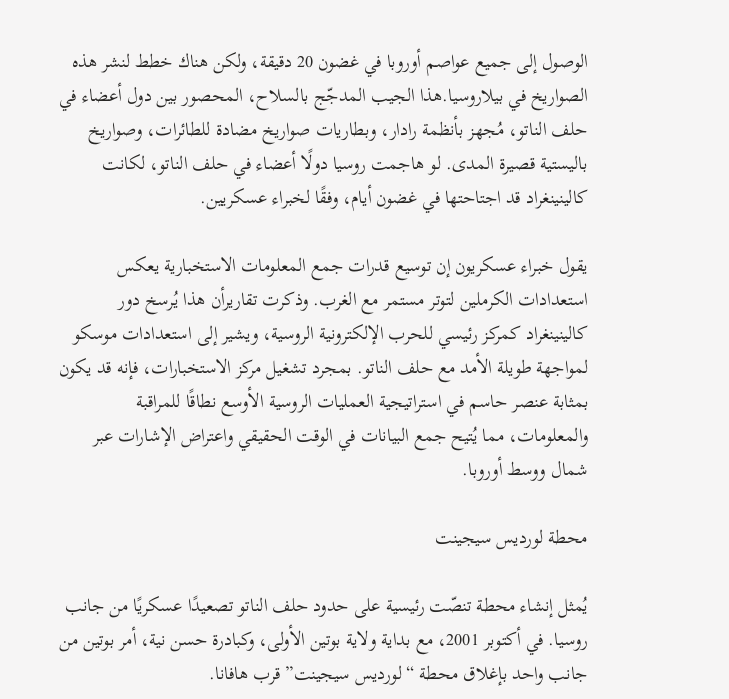الوصول إلى جميع عواصم أوروبا في غضون 20 دقيقة، ولكن هناك خطط لنشر هذه الصواريخ في بيلاروسيا.هذا الجيب المدجّج بالسلاح، المحصور بين دول أعضاء في حلف الناتو، مُجهز بأنظمة رادار، وبطاريات صواريخ مضادة للطائرات، وصواريخ باليستية قصيرة المدى. لو هاجمت روسيا دولًا أعضاء في حلف الناتو، لكانت كالينينغراد قد اجتاحتها في غضون أيام، وفقًا لخبراء عسكريين.

يقول خبراء عسكريون إن توسيع قدرات جمع المعلومات الاستخبارية يعكس استعدادات الكرملين لتوتر مستمر مع الغرب. وذكرت تقاريرأن هذا يُرسخ دور كالينينغراد كمركز رئيسي للحرب الإلكترونية الروسية، ويشير إلى استعدادات موسكو لمواجهة طويلة الأمد مع حلف الناتو. بمجرد تشغيل مركز الاستخبارات، فإنه قد يكون بمثابة عنصر حاسم في استراتيجية العمليات الروسية الأوسع نطاقًا للمراقبة والمعلومات، مما يُتيح جمع البيانات في الوقت الحقيقي واعتراض الإشارات عبر شمال ووسط أوروبا.

محطة لورديس سيجينت

يُمثل إنشاء محطة تنصّت رئيسية على حدود حلف الناتو تصعيدًا عسكريًا من جانب روسيا. في أكتوبر 2001، مع بداية ولاية بوتين الأولى، وكبادرة حسن نية، أمر بوتين من جانب واحد بإغلاق محطة “لورديس سيجينت” قرب هافانا.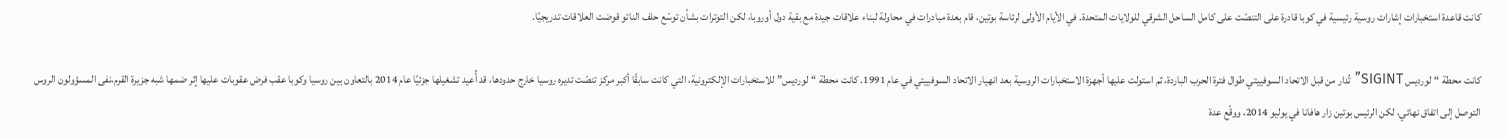كانت قاعدة استخبارات إشارات روسية رئيسية في كوبا قادرة على التنصّت على كامل الساحل الشرقي للولايات المتحدة. في الأيام الأولى لرئاسة بوتين، قام بعدة مبادرات في محاولة لبناء علاقات جيدة مع بقية دول أوروبا، لكن التوترات بشأن توسّع حلف الناتو قوضت العلاقات تدريجيًا.

كانت محطة “لورديس SIGINT” تُدار من قبل الاتحاد السوفييتي طوال فترة الحرب الباردة، ثم استولت عليها أجهزة الاستخبارات الروسية بعد انهيار الاتحاد السوفييتي في عام 1991. كانت محطة “لورديس” للاستخبارات الإلكترونية، التي كانت سابقًا أكبر مركز تنصّت تديره روسيا خارج حدودها، قد أُعيد تشغيلها جزئيًا عام 2014 بالتعاون بين روسيا وكوبا عقب فرض عقوبات عليها إثر ضمها شبه جزيرة القرم،نفى المسؤولون الروس التوصل إلى اتفاق نهائي، لكن الرئيس بوتين زار هافانا في يوليو 2014، ووقّع عدة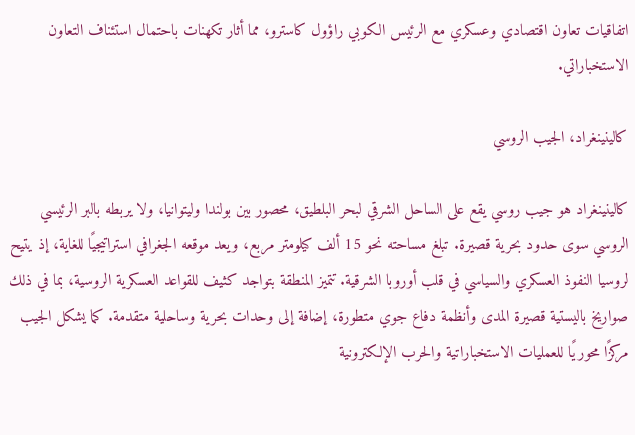اتفاقيات تعاون اقتصادي وعسكري مع الرئيس الكوبي راؤول كاسترو، مما أثار تكهنات باحتمال استئناف التعاون الاستخباراتي.

كالينينغراد، الجيب الروسي

كالينينغراد هو جيب روسي يقع على الساحل الشرقي لبحر البلطيق، محصور بين بولندا وليتوانيا، ولا يربطه بالبر الرئيسي الروسي سوى حدود بحرية قصيرة. تبلغ مساحته نحو 15 ألف كيلومتر مربع، ويعد موقعه الجغرافي استراتيجيًا للغاية، إذ يتيح لروسيا النفوذ العسكري والسياسي في قلب أوروبا الشرقية. تتميز المنطقة بتواجد كثيف للقواعد العسكرية الروسية، بما في ذلك صواريخ باليستية قصيرة المدى وأنظمة دفاع جوي متطورة، إضافة إلى وحدات بحرية وساحلية متقدمة. كما يشكل الجيب مركزًا محوريًا للعمليات الاستخباراتية والحرب الإلكترونية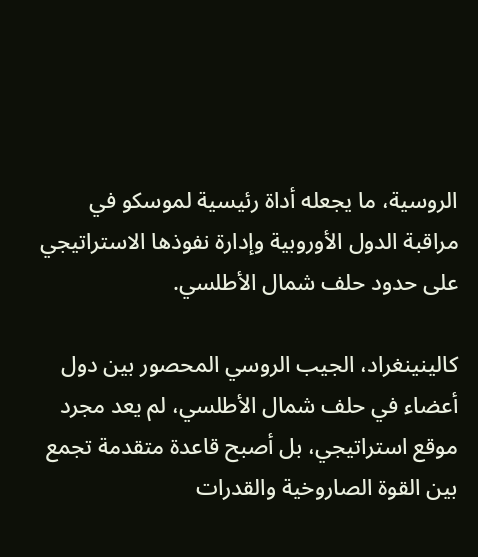الروسية، ما يجعله أداة رئيسية لموسكو في مراقبة الدول الأوروبية وإدارة نفوذها الاستراتيجي على حدود حلف شمال الأطلسي.

كالينينغراد، الجيب الروسي المحصور بين دول أعضاء في حلف شمال الأطلسي، لم يعد مجرد موقع استراتيجي، بل أصبح قاعدة متقدمة تجمع بين القوة الصاروخية والقدرات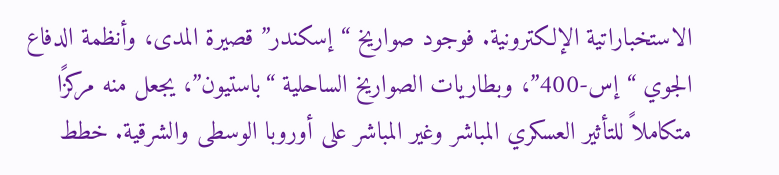الاستخباراتية الإلكترونية. فوجود صواريخ “إسكندر” قصيرة المدى، وأنظمة الدفاع الجوي “إس-400”، وبطاريات الصواريخ الساحلية “باستيون”، يجعل منه مركزًا متكاملاً للتأثير العسكري المباشر وغير المباشر على أوروبا الوسطى والشرقية. خطط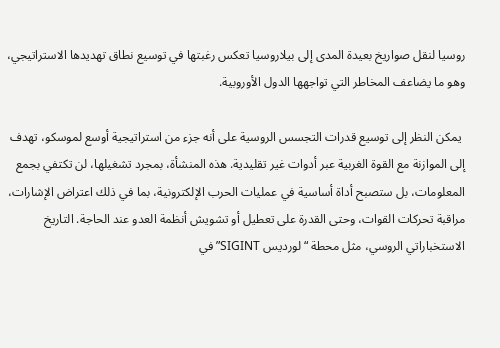روسيا لنقل صواريخ بعيدة المدى إلى بيلاروسيا تعكس رغبتها في توسيع نطاق تهديدها الاستراتيجي، وهو ما يضاعف المخاطر التي تواجهها الدول الأوروبية.

 يمكن النظر إلى توسيع قدرات التجسس الروسية على أنه جزء من استراتيجية أوسع لموسكو، تهدف إلى الموازنة مع القوة الغربية عبر أدوات غير تقليدية. هذه المنشأة، بمجرد تشغيلها، لن تكتفي بجمع المعلومات، بل ستصبح أداة أساسية في عمليات الحرب الإلكترونية، بما في ذلك اعتراض الإشارات، مراقبة تحركات القوات، وحتى القدرة على تعطيل أو تشويش أنظمة العدو عند الحاجة. التاريخ الاستخباراتي الروسي، مثل محطة “لورديس SIGINT” في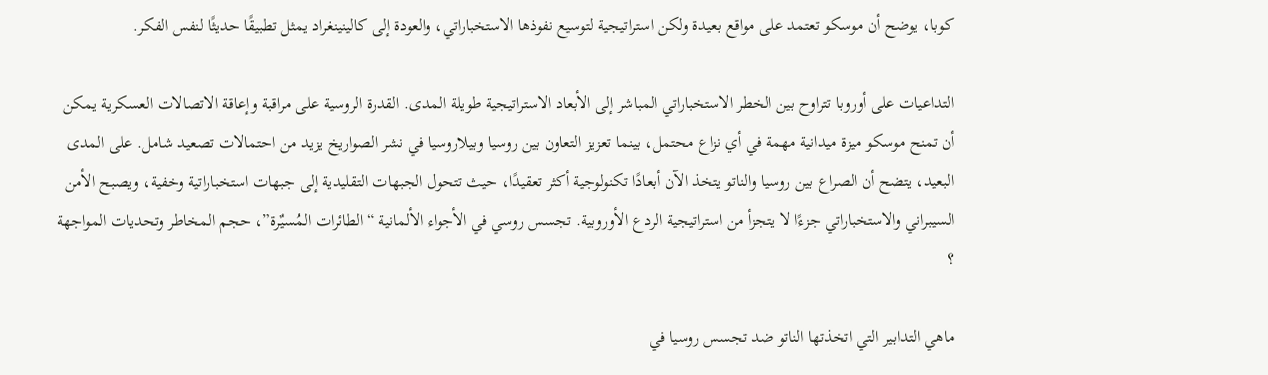كوبا، يوضح أن موسكو تعتمد على مواقع بعيدة ولكن استراتيجية لتوسيع نفوذها الاستخباراتي، والعودة إلى كالينينغراد يمثل تطبيقًا حديثًا لنفس الفكر.

التداعيات على أوروبا تتراوح بين الخطر الاستخباراتي المباشر إلى الأبعاد الاستراتيجية طويلة المدى. القدرة الروسية على مراقبة وإعاقة الاتصالات العسكرية يمكن أن تمنح موسكو ميزة ميدانية مهمة في أي نزاع محتمل، بينما تعزيز التعاون بين روسيا وبيلاروسيا في نشر الصواريخ يزيد من احتمالات تصعيد شامل. على المدى البعيد، يتضح أن الصراع بين روسيا والناتو يتخذ الآن أبعادًا تكنولوجية أكثر تعقيدًا، حيث تتحول الجبهات التقليدية إلى جبهات استخباراتية وخفية، ويصبح الأمن السيبراني والاستخباراتي جزءًا لا يتجزأ من استراتيجية الردع الأوروبية. تجسس روسي في الأجواء الألمانية “الطائرات المُسيٌرة”، حجم المخاطر وتحديات المواجهة ؟

ماهي التدابير التي اتخذتها الناتو ضد تجسس روسيا في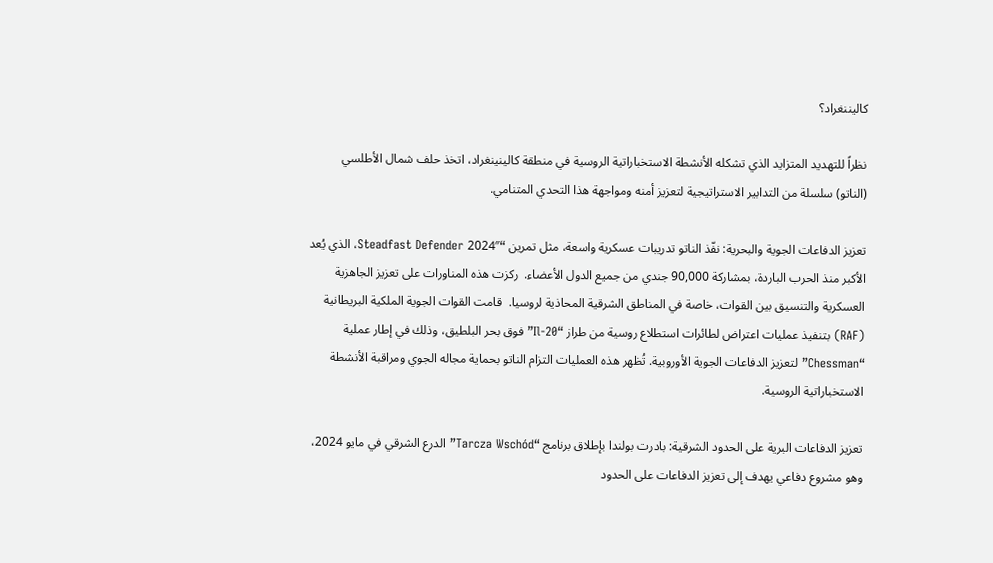كاليننغراد؟

نظراً للتهديد المتزايد الذي تشكله الأنشطة الاستخباراتية الروسية في منطقة كالينينغراد، اتخذ حلف شمال الأطلسي (الناتو) سلسلة من التدابير الاستراتيجية لتعزيز أمنه ومواجهة هذا التحدي المتنامي.

تعزيز الدفاعات الجوية والبحرية: نفّذ الناتو تدريبات عسكرية واسعة، مثل تمرين “Steadfast Defender 2024″، الذي يُعد الأكبر منذ الحرب الباردة، بمشاركة 90,000 جندي من جميع الدول الأعضاء.  ركزت هذه المناورات على تعزيز الجاهزية العسكرية والتنسيق بين القوات، خاصة في المناطق الشرقية المحاذية لروسيا.  قامت القوات الجوية الملكية البريطانية (RAF) بتنفيذ عمليات اعتراض لطائرات استطلاع روسية من طراز “Il-20” فوق بحر البلطيق، وذلك في إطار عملية “Chessman” لتعزيز الدفاعات الجوية الأوروبية. تُظهر هذه العمليات التزام الناتو بحماية مجاله الجوي ومراقبة الأنشطة الاستخباراتية الروسية.

تعزيز الدفاعات البرية على الحدود الشرقية: بادرت بولندا بإطلاق برنامج “Tarcza Wschód” الدرع الشرقي في مايو 2024، وهو مشروع دفاعي يهدف إلى تعزيز الدفاعات على الحدود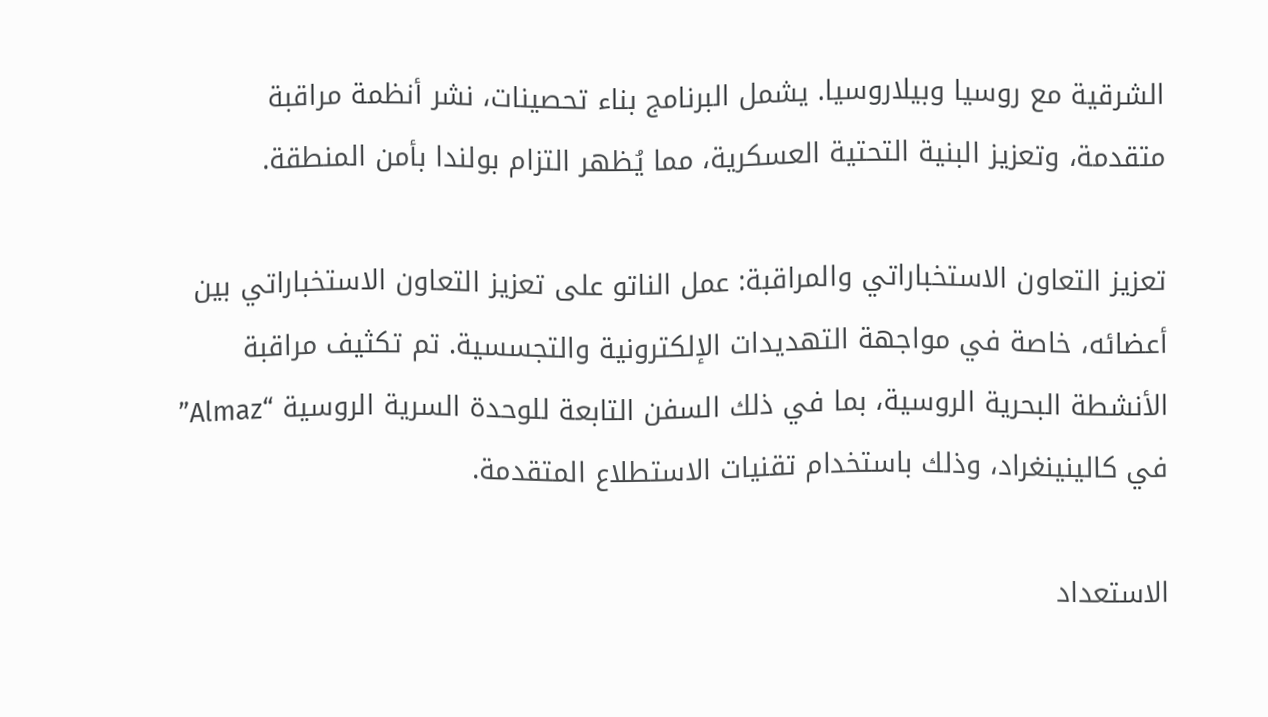الشرقية مع روسيا وبيلاروسيا. يشمل البرنامج بناء تحصينات، نشر أنظمة مراقبة متقدمة، وتعزيز البنية التحتية العسكرية، مما يُظهر التزام بولندا بأمن المنطقة.

تعزيز التعاون الاستخباراتي والمراقبة: عمل الناتو على تعزيز التعاون الاستخباراتي بين أعضائه، خاصة في مواجهة التهديدات الإلكترونية والتجسسية. تم تكثيف مراقبة الأنشطة البحرية الروسية، بما في ذلك السفن التابعة للوحدة السرية الروسية “Almaz” في كالينينغراد، وذلك باستخدام تقنيات الاستطلاع المتقدمة.

الاستعداد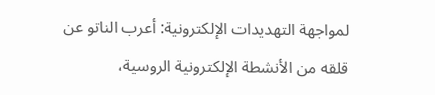لمواجهة التهديدات الإلكترونية: أعرب الناتو عن قلقه من الأنشطة الإلكترونية الروسية،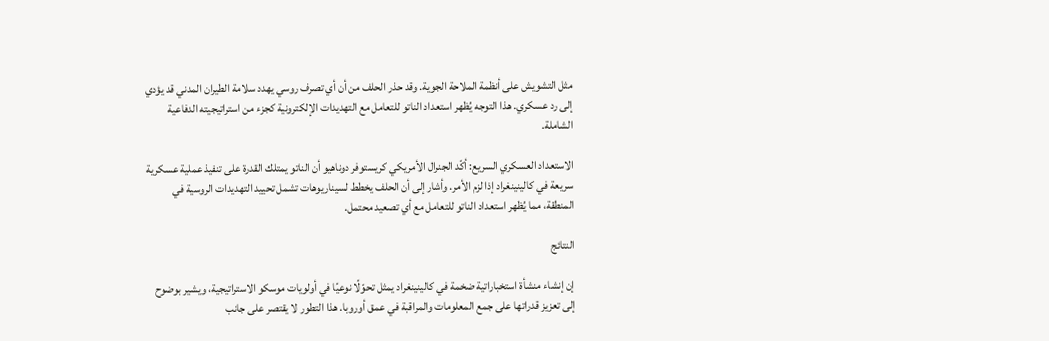مثل التشويش على أنظمة الملاحة الجوية. وقد حذر الحلف من أن أي تصرف روسي يهدد سلامة الطيران المدني قد يؤدي إلى رد عسكري. هذا التوجه يُظهر استعداد الناتو للتعامل مع التهديدات الإلكترونية كجزء من استراتيجيته الدفاعية الشاملة.

الاستعداد العسكري السريع: أكّد الجنرال الأمريكي كريستوفر دوناهيو أن الناتو يمتلك القدرة على تنفيذ عملية عسكرية سريعة في كالينينغراد إذا لزم الأمر. وأشار إلى أن الحلف يخطط لسيناريوهات تشمل تحييد التهديدات الروسية في المنطقة، مما يُظهر استعداد الناتو للتعامل مع أي تصعيد محتمل.

النتائج

إن إنشاء منشأة استخباراتية ضخمة في كالينينغراد يمثل تحوّلًا نوعيًا في أولويات موسكو الاستراتيجية، ويشير بوضوح إلى تعزيز قدراتها على جمع المعلومات والمراقبة في عمق أوروبا. هذا التطور لا يقتصر على جانب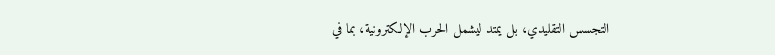التجسس التقليدي، بل يمتد ليشمل الحرب الإلكترونية، بما في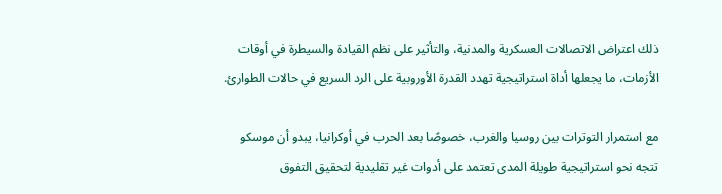ذلك اعتراض الاتصالات العسكرية والمدنية، والتأثير على نظم القيادة والسيطرة في أوقات الأزمات، ما يجعلها أداة استراتيجية تهدد القدرة الأوروبية على الرد السريع في حالات الطوارئ.

مع استمرار التوترات بين روسيا والغرب، خصوصًا بعد الحرب في أوكرانيا، يبدو أن موسكو تتجه نحو استراتيجية طويلة المدى تعتمد على أدوات غير تقليدية لتحقيق التفوق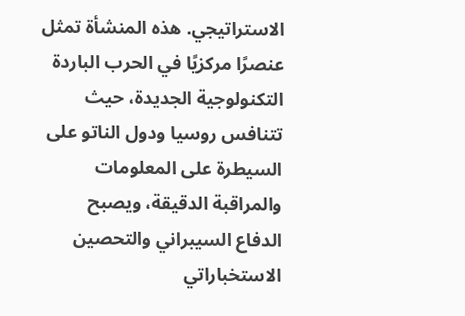الاستراتيجي. هذه المنشأة تمثل عنصرًا مركزيًا في الحرب الباردة التكنولوجية الجديدة، حيث تتنافس روسيا ودول الناتو على السيطرة على المعلومات والمراقبة الدقيقة، ويصبح الدفاع السيبراني والتحصين الاستخباراتي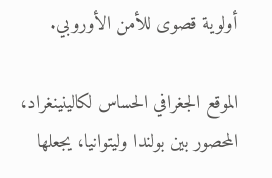أولوية قصوى للأمن الأوروبي.

الموقع الجغرافي الحساس لكالينينغراد، المحصور بين بولندا وليتوانيا، يجعلها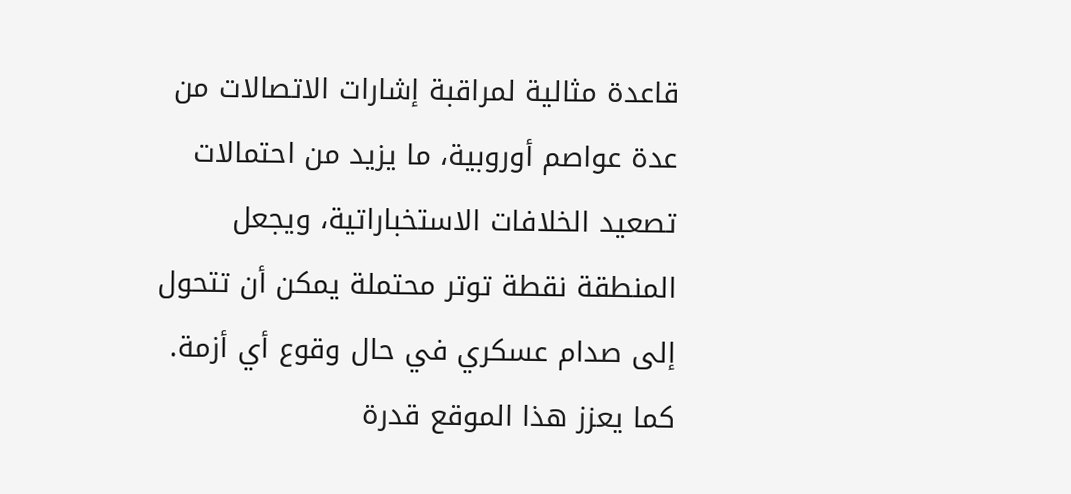قاعدة مثالية لمراقبة إشارات الاتصالات من عدة عواصم أوروبية، ما يزيد من احتمالات تصعيد الخلافات الاستخباراتية، ويجعل المنطقة نقطة توتر محتملة يمكن أن تتحول إلى صدام عسكري في حال وقوع أي أزمة. كما يعزز هذا الموقع قدرة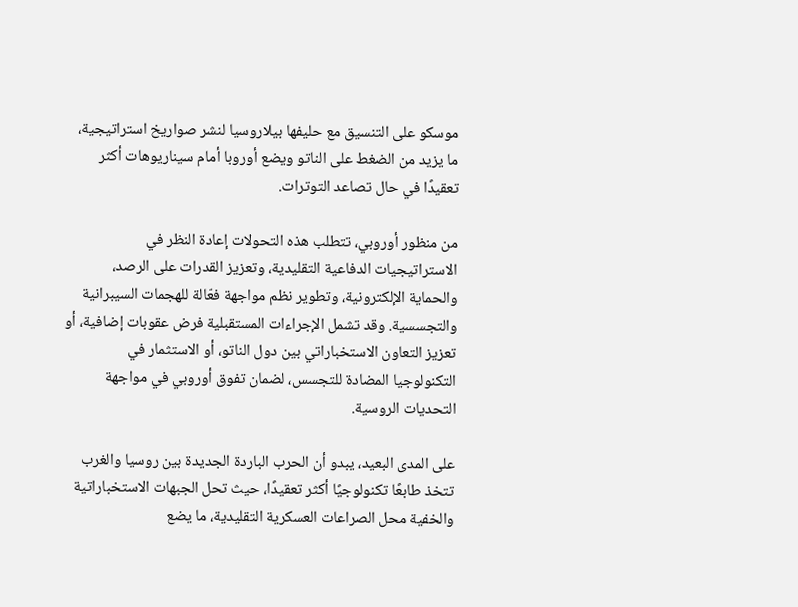موسكو على التنسيق مع حليفها بيلاروسيا لنشر صواريخ استراتيجية، ما يزيد من الضغط على الناتو ويضع أوروبا أمام سيناريوهات أكثر تعقيدًا في حال تصاعد التوترات.

من منظور أوروبي، تتطلب هذه التحولات إعادة النظر في الاستراتيجيات الدفاعية التقليدية، وتعزيز القدرات على الرصد، والحماية الإلكترونية، وتطوير نظم مواجهة فعّالة للهجمات السيبرانية والتجسسية. وقد تشمل الإجراءات المستقبلية فرض عقوبات إضافية، أو تعزيز التعاون الاستخباراتي بين دول الناتو، أو الاستثمار في التكنولوجيا المضادة للتجسس، لضمان تفوق أوروبي في مواجهة التحديات الروسية.

على المدى البعيد، يبدو أن الحرب الباردة الجديدة بين روسيا والغرب تتخذ طابعًا تكنولوجيًا أكثر تعقيدًا، حيث تحل الجبهات الاستخباراتية والخفية محل الصراعات العسكرية التقليدية، ما يضع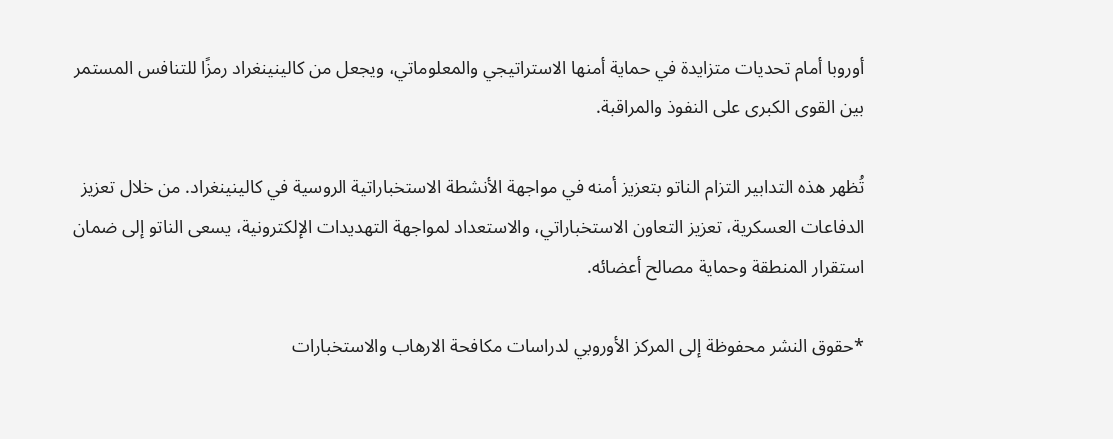أوروبا أمام تحديات متزايدة في حماية أمنها الاستراتيجي والمعلوماتي، ويجعل من كالينينغراد رمزًا للتنافس المستمر بين القوى الكبرى على النفوذ والمراقبة.

تُظهر هذه التدابير التزام الناتو بتعزيز أمنه في مواجهة الأنشطة الاستخباراتية الروسية في كالينينغراد. من خلال تعزيز الدفاعات العسكرية، تعزيز التعاون الاستخباراتي، والاستعداد لمواجهة التهديدات الإلكترونية، يسعى الناتو إلى ضمان استقرار المنطقة وحماية مصالح أعضائه.

*حقوق النشر محفوظة إلى المركز الأوروبي لدراسات مكافحة الارهاب والاستخبارات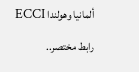ألمانيا وهولندا ECCI

رابط مختصر..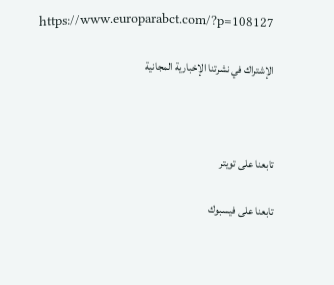https://www.europarabct.com/?p=108127

الإشتراك في نشرتنا الإخبارية المجانية



تابعنا على تويتر

تابعنا على فيسبوك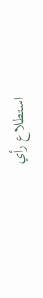استطلاع رأي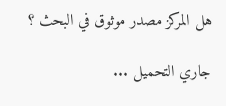هل المركز مصدر موثوق في البحث ؟

جاري التحميل ...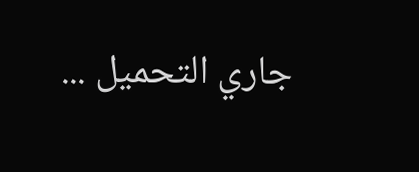جاري التحميل ...